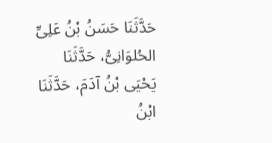حَدَّثَنَا حَسَنُ بْنُ عَلِىِّ الحُلوَانِىُّ، حَدَّثَنَا يَحْيَى بْنُ آدَمَ، حَدَّثَنَا ابْنُ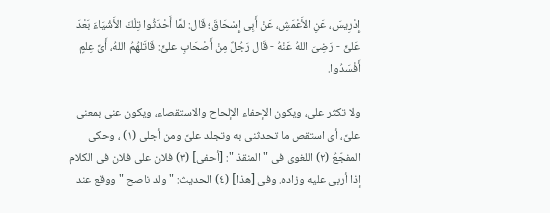إِدْرِيسَ، عَنِ الأَعْمَشِ، عَنْ أَبِى إِسْحَاقَ؛ قَال: لمَّا أَحْدَثُوا تِلْكَ الأَشْيَاءَ بَعْدَ عَلىٍّ - رَضِىَ اللهُ عَنْهُ - قَال رَجُلٌ مِنْ أَصْحَابِ علىٍّ: قَاتَلهُمُ اللهُ، أَىَّ عِلمٍ أَفْسَدُوا.

ولا تكثر على، ويكون الإحفاء الإلحاح والاستقصاء، ويكون عنى بمعنى علىَّ، أى استقص ما تحدثنى به وتجلد علىَّ ومن أجلى (١) ، وحكى المفجّعُ (٢) اللغوى فى " المنقذ ": [أحفى] (٣) فلان على فلان فى الكلام إذا أربى عليه وزاده. وفى [هذا] (٤) الحديث: " ولد ناصح " ووقع عند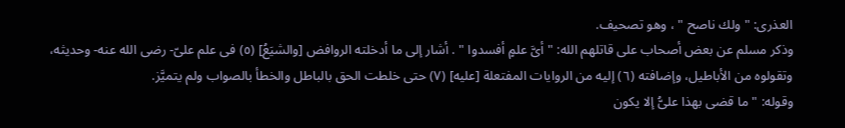العذرى: " ولك ناصح " ، وهو تصحيف.
وذكر مسلم عن بعض أصحاب على قاتلهم الله: " أىَّ علمٍ أفسدوا " . أشار إلى ما أدخلته الروافض [والشيَعُ] (٥) فى علم علىّ- رضى الله عنه- وحديثه، وتقولوه من الأباطيل، وإضافته (٦) إليه من الروايات المفتعلة [عليه] (٧) حتى خلطت الحق بالباطل والخطأ بالصواب ولم يتميَّز.
وقوله: " ما قضى بهذا علىُّ إلا يكون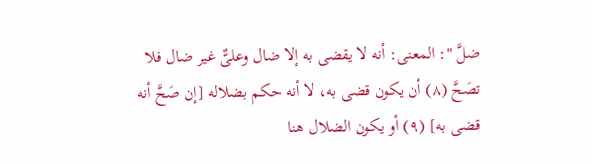ضلَّ ": المعنى: أنه لا يقضى به إلا ضال وعلىٌّ غير ضال فلا تصَحَّ (٨) أن يكون قضى به، لا أنه حكم بضلاله [إن صَحَّ أنه قضى به] (٩) أو يكون الضلال هنا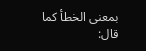بمعنى الخطأ كما قال: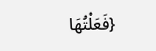{فَعَلْتُهَا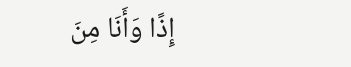إِذًا وَأَنَا مِنَ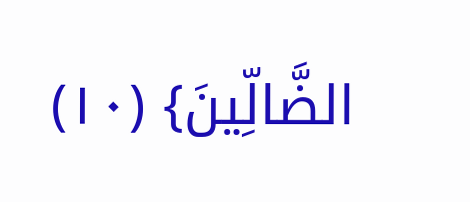الضَّالِّينَ} (١٠)